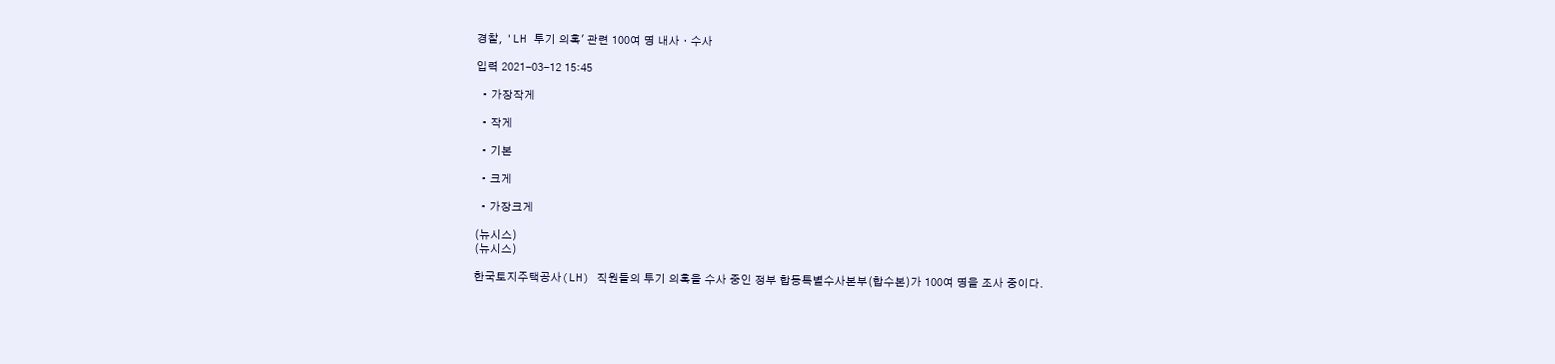경찰, 'LH 투기 의혹' 관련 100여 명 내사ㆍ수사

입력 2021-03-12 15:45

  • 가장작게

  • 작게

  • 기본

  • 크게

  • 가장크게

(뉴시스)
(뉴시스)

한국토지주택공사(LH) 직원들의 투기 의혹을 수사 중인 정부 합동특별수사본부(합수본)가 100여 명을 조사 중이다.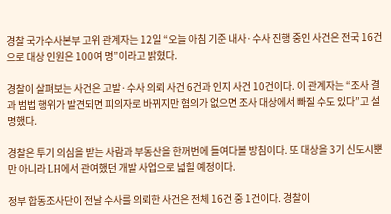경찰 국가수사본부 고위 관계자는 12일 “오늘 아침 기준 내사·수사 진행 중인 사건은 전국 16건으로 대상 인원은 100여 명”이라고 밝혔다.

경찰이 살펴보는 사건은 고발·수사 의뢰 사건 6건과 인지 사건 10건이다. 이 관계자는 “조사 결과 범법 행위가 발견되면 피의자로 바뀌지만 혐의가 없으면 조사 대상에서 빠질 수도 있다”고 설명했다.

경찰은 투기 의심을 받는 사람과 부동산을 한꺼번에 들여다볼 방침이다. 또 대상을 3기 신도시뿐만 아니라 LH에서 관여했던 개발 사업으로 넓힐 예정이다.

정부 합동조사단이 전날 수사를 의뢰한 사건은 전체 16건 중 1건이다. 경찰이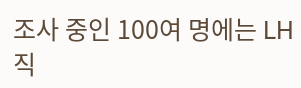조사 중인 100여 명에는 LH 직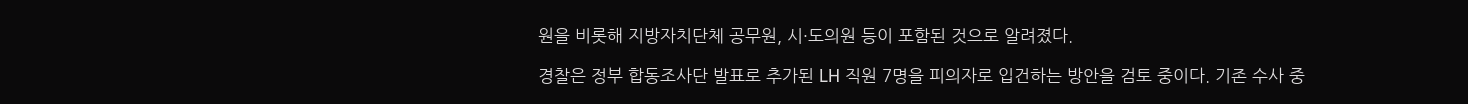원을 비롯해 지방자치단체 공무원, 시·도의원 등이 포함된 것으로 알려졌다.

경찰은 정부 합동조사단 발표로 추가된 LH 직원 7명을 피의자로 입건하는 방안을 검토 중이다. 기존 수사 중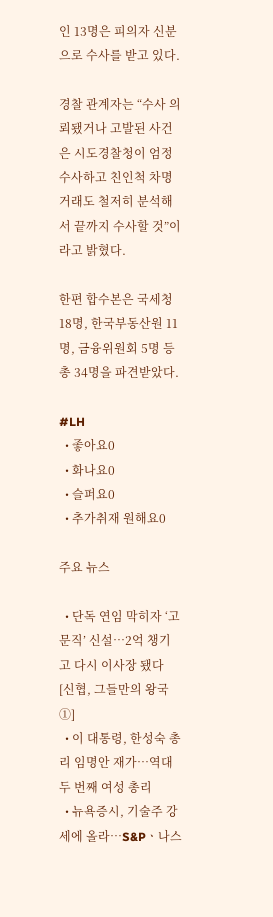인 13명은 피의자 신분으로 수사를 받고 있다.

경찰 관계자는 “수사 의뢰됐거나 고발된 사건은 시도경찰청이 엄정 수사하고 친인척 차명 거래도 철저히 분석해서 끝까지 수사할 것”이라고 밝혔다.

한편 합수본은 국세청 18명, 한국부동산원 11명, 금융위원회 5명 등 총 34명을 파견받았다.

#LH
  • 좋아요0
  • 화나요0
  • 슬퍼요0
  • 추가취재 원해요0

주요 뉴스

  • 단독 연임 막히자 ‘고문직’ 신설⋯2억 챙기고 다시 이사장 됐다 [신협, 그들만의 왕국 ①]
  • 이 대통령, 한성숙 총리 임명안 재가…역대 두 번째 여성 총리
  • 뉴욕증시, 기술주 강세에 올라…S&Pㆍ나스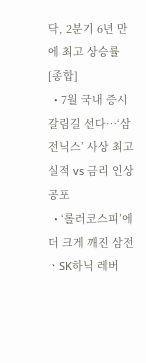닥, 2분기 6년 만에 최고 상승률 [종합]
  • 7월 국내 증시 갈림길 선다⋯‘삼전닉스’ 사상 최고 실적 vs 금리 인상 공포
  • ‘롤러코스피’에 더 크게 깨진 삼전ㆍSK하닉 레버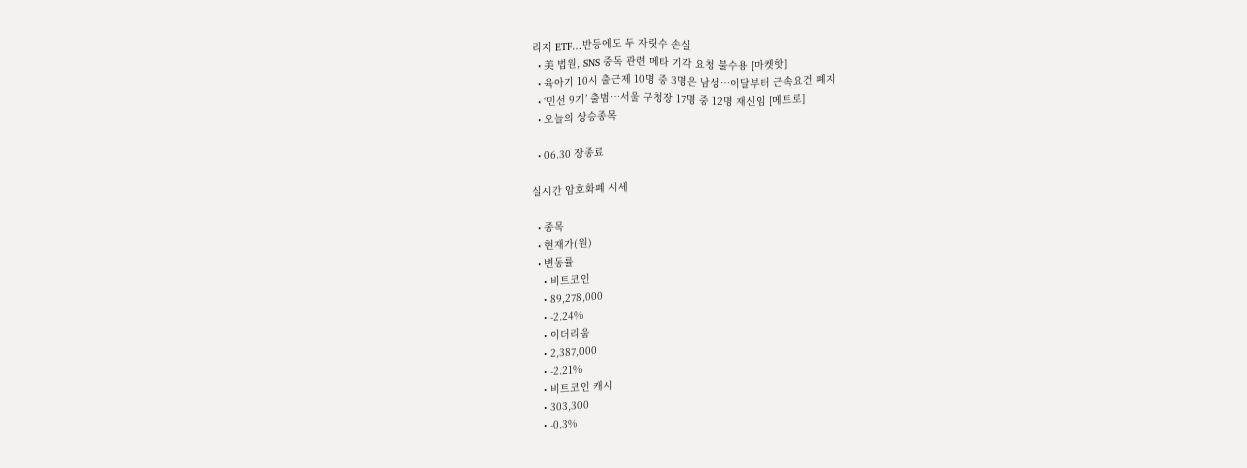리지 ETF…반등에도 두 자릿수 손실
  • 美 법원, SNS 중독 관련 메타 기각 요청 불수용 [마켓핫]
  • 육아기 10시 출근제 10명 중 3명은 남성⋯이달부터 근속요건 폐지
  • ‘민선 9기’ 출범…서울 구청장 17명 중 12명 재신임 [메트로]
  • 오늘의 상승종목

  • 06.30 장종료

실시간 암호화폐 시세

  • 종목
  • 현재가(원)
  • 변동률
    • 비트코인
    • 89,278,000
    • -2.24%
    • 이더리움
    • 2,387,000
    • -2.21%
    • 비트코인 캐시
    • 303,300
    • -0.3%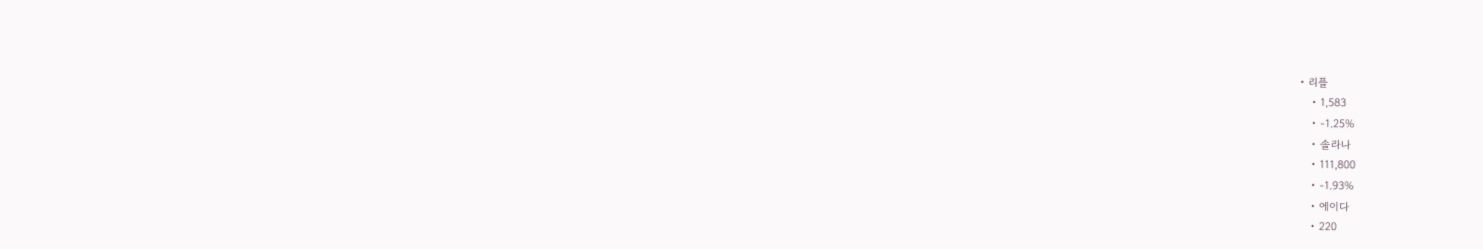• 리플
    • 1,583
    • -1.25%
    • 솔라나
    • 111,800
    • -1.93%
    • 에이다
    • 220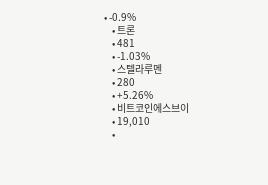• -0.9%
    • 트론
    • 481
    • -1.03%
    • 스텔라루멘
    • 280
    • +5.26%
    • 비트코인에스브이
    • 19,010
    •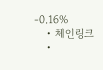-0.16%
    • 체인링크
    •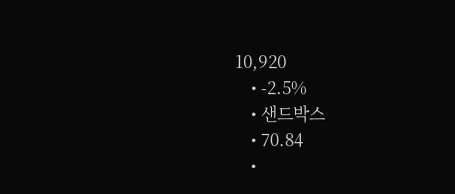10,920
    • -2.5%
    • 샌드박스
    • 70.84
    •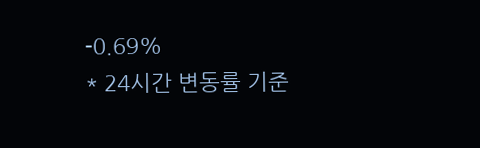-0.69%
* 24시간 변동률 기준